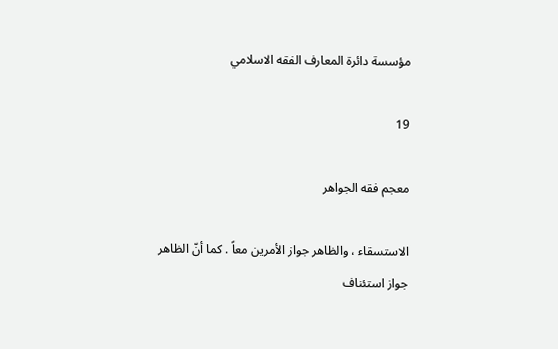مؤسسة دائرة المعارف الفقه الاسلامي

19

معجم فقه الجواهر

الاستسقاء ، والظاهر جواز الأمرين معاً . كما أنّ الظاهر جواز استئناف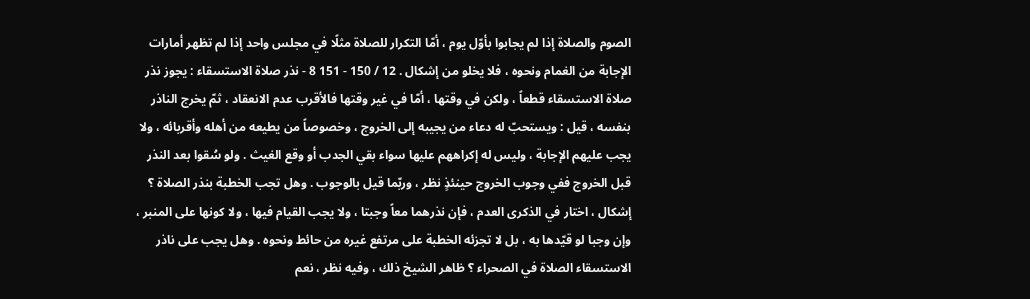الصوم والصلاة إذا لم يجابوا بأوّل يوم ، أمّا التكرار للصلاة مثلًا في مجلس واحد إذا لم تظهر أمارات الإجابة من الغمام ونحوه ، فلا يخلو من إشكال . 12 / 150 - 151 8 - نذر صلاة الاستسقاء : يجوز نذر صلاة الاستسقاء قطعاً ، ولكن في وقتها ، أمّا في غير وقتها فالأقرب عدم الانعقاد ، ثمّ يخرج الناذر بنفسه ، قيل : ويستحبّ له دعاء من يجيبه إلى الخروج ، وخصوصاً من يطيعه من أهله وأقربائه ، ولا يجب عليهم الإجابة ، وليس له إكراههم عليها سواء بقي الجدب أو وقع الغيث . ولو سُقوا بعد النذر قبل الخروج ففي وجوب الخروج حينئذٍ نظر ، وربّما قيل بالوجوب . وهل تجب الخطبة بنذر الصلاة ؟ إشكال ، اختار في الذكرى العدم ، فإن نذرهما معاً وجبتا ، ولا يجب القيام فيها ، ولا كونها على المنبر ، وإن وجبا لو قيّدها به ، بل لا تجزئه الخطبة على مرتفع غيره من حائط ونحوه . وهل يجب على ناذر الاستسقاء الصلاة في الصحراء ؟ ظاهر الشيخ ذلك ، وفيه نظر ، نعم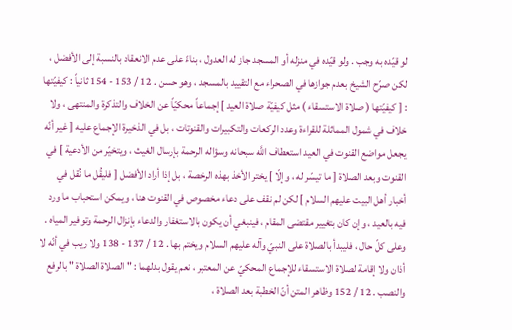لو قيّده به وجب . ولو قيّده في منزله أو المسجد جاز له العدول ، بناءً على عدم الانعقاد بالنسبة إلى الأفضل ، لكن صرّح الشيخ بعدم جوازها في الصحراء مع التقييد بالمسجد ، وهو حسن . 12 / 153 - 154 ثانياً : كيفيّتها : [ كيفيّتها ( صلاة الاستسقاء ) مثل كيفيّة صلاة العيد ] إجماعاً محكيّاً عن الخلاف والتذكرة والمنتهى ، ولا خلاف في شمول المماثلة للقراءة وعدد الركعات والتكبيرات والقنوتات ، بل في الذخيرة الإجماع عليه [ غير أنّه يجعل مواضع القنوت في العيد استعطاف اللَّه سبحانه وسؤاله الرحمة بإرسال الغيث ، ويتخيّر من الأدعية ] في القنوت وبعد الصلاة [ ما تيسّر له ، وإلّا ] يختر الأخذ بهذه الرخصة ، بل إذا أراد الأفضل [ فليقُل ما نُقل في أخبار أهل البيت عليهم السلام ] لكن لم نقف على دعاء مخصوص في القنوت هنا ، ويمكن استحباب ما ورد فيه بالعيد ، وإن كان بتغيير مقتضى المقام ، فينبغي أن يكون بالاستغفار والدعاء بإنزال الرحمة وتوفير المياه . وعلى كلّ حال ، فليبدأ بالصلاة على النبيّ وآله عليهم السلام ويختم بها . 12 / 137 - 138 ولا ريب في أنّه لا أذان ولا إقامة لصلاة الاستسقاء للإجماع المحكيّ عن المعتبر ، نعم يقول بدلهما : " الصلاة الصلاة " بالرفع والنصب . 12 / 152 وظاهر المتن أنّ الخطبة بعد الصلاة ،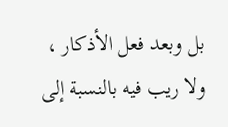بل وبعد فعل الأذكار ، ولا ريب فيه بالنسبة إلى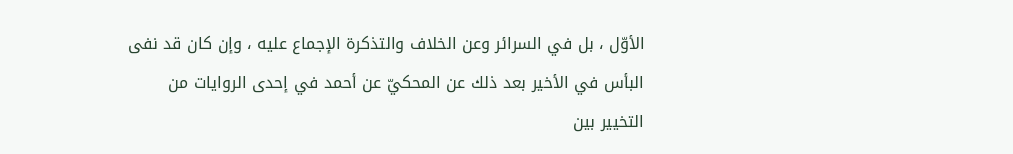الأوّل ، بل في السرائر وعن الخلاف والتذكرة الإجماع عليه ، وإن كان قد نفى البأس في الأخير بعد ذلك عن المحكيّ عن أحمد في إحدى الروايات من التخيير بين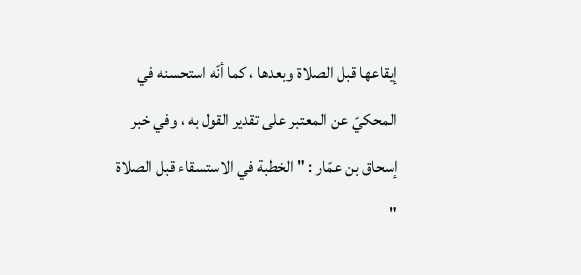إيقاعها قبل الصلاة وبعدها ، كما أنّه استحسنه في المحكيّ عن المعتبر على تقدير القول به ، وفي خبر إسحاق بن عمّار : " الخطبة في الاستسقاء قبل الصلاة "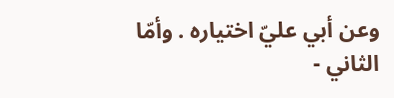وعن أبي عليّ اختياره . وأمّا الثاني -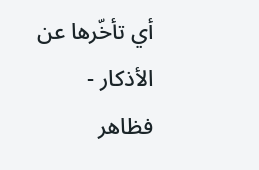أي تأخّرها عن الأذكار - فظاهر